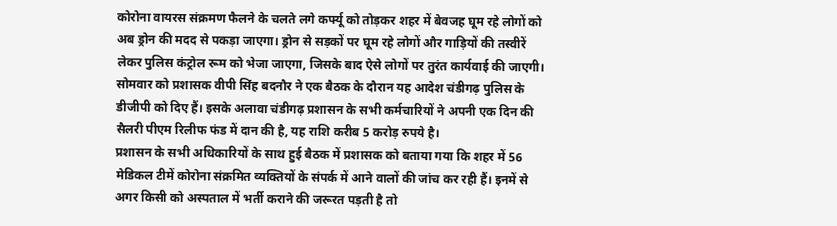कोरोना वायरस संक्रमण फैलने के चलते लगे कर्फ्यू को तोड़कर शहर में बेवजह घूम रहे लोगों को अब ड्रोन की मदद से पकड़ा जाएगा। ड्रोन से सड़कों पर घूम रहे लोगों और गाड़ियों की तस्वीरें लेकर पुलिस कंट्रोल रूम को भेजा जाएगा, जिसके बाद ऐसे लोगों पर तुरंत कार्यवाई की जाएगी।
सोमवार को प्रशासक वीपी सिंह बदनौर ने एक बैठक के दौरान यह आदेश चंडीगढ़ पुलिस के डीजीपी को दिए हैं। इसके अलावा चंडीगढ़ प्रशासन के सभी कर्मचारियों ने अपनी एक दिन की सैलरी पीएम रिलीफ फंड में दान की है, यह राशि करीब 5 करोड़ रुपये है।
प्रशासन के सभी अधिकारियों के साथ हुई बैठक में प्रशासक को बताया गया कि शहर में 56 मेडिकल टीमें कोरोना संक्रमित व्यक्तियों के संपर्क में आने वालों की जांच कर रही हैं। इनमें से अगर किसी को अस्पताल में भर्ती कराने की जरूरत पड़ती है तो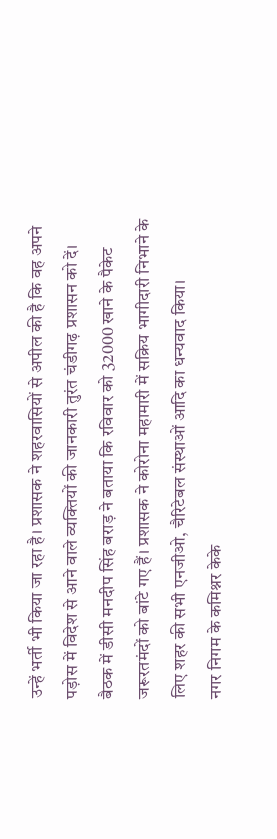उन्हें भर्ती भी किया जा रहा है। प्रशासक ने शहरवासियों से अपील की है कि वह अपने पड़ोस में विदेश से आने वाले व्यक्तियों की जानकारी तुरंत चंडीगढ़ प्रशासन को दें।
बैठक में डीसी मनदीप सिंह बराड़ ने बताया कि रविवार को 32000 खाने के पैकेट जरूरतमंदों को बांटे गए हैं। प्रशासक ने कोरोना महामारी में सक्रिय भागीदारी निभाने के लिए शहर की सभी एनजीओ, चैरिटेबल संस्थाओं आदि का धन्यवाद किया।
नगर निगम के कमिश्नर केके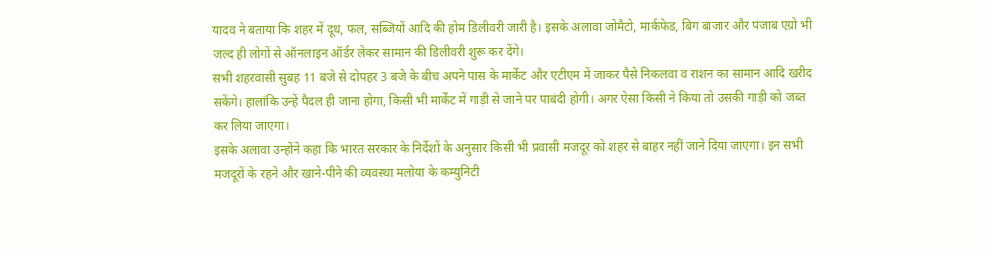यादव ने बताया कि शहर में दूध, फल, सब्जियों आदि की होम डिलीवरी जारी है। इसके अलावा जोमैटो, मार्कफेड, बिग बाजार और पंजाब एग्रो भी जल्द ही लोगों से ऑनलाइन ऑर्डर लेकर सामान की डिलीवरी शुरू कर देंगे।
सभी शहरवासी सुबह 11 बजे से दोपहर 3 बजे के बीच अपने पास के मार्केट और एटीएम में जाकर पैसे निकलवा व राशन का सामान आदि खरीद सकेंगे। हालांकि उन्हें पैदल ही जाना होगा, किसी भी मार्केट में गाड़ी से जाने पर पाबंदी होगी। अगर ऐसा किसी ने किया तो उसकी गाड़ी को जब्त कर लिया जाएगा।
इसके अलावा उन्होंने कहा कि भारत सरकार के निर्देशों के अनुसार किसी भी प्रवासी मजदूर को शहर से बाहर नहीं जाने दिया जाएगा। इन सभी मजदूरों के रहने और खाने-पीने की व्यवस्था मलोया के कम्युनिटी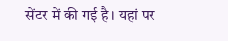सेंटर में की गई है। यहां पर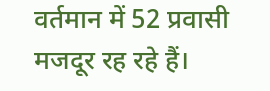वर्तमान में 52 प्रवासी मजदूर रह रहे हैं।